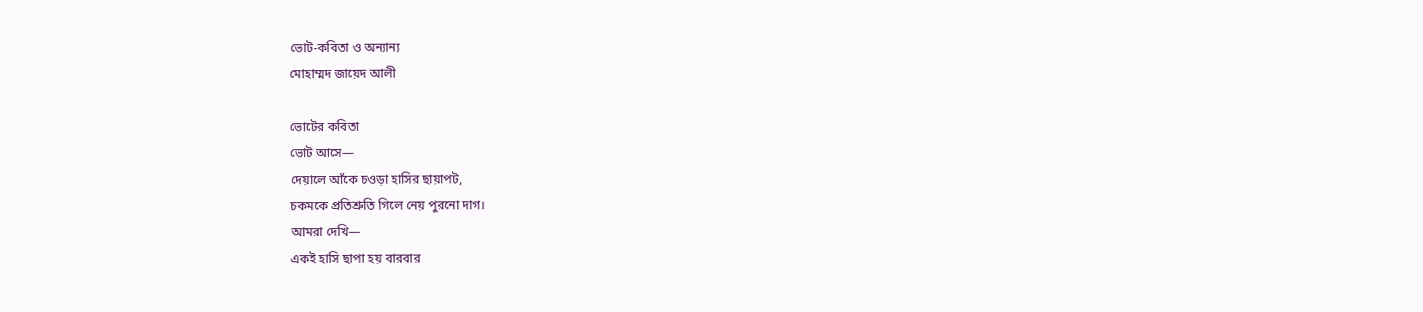ভোট-কবিতা ও অন্যান্য
মোহাম্মদ জায়েদ আলী

ভোটের কবিতা
ভোট আসে—
দেয়ালে আঁকে চওড়া হাসির ছায়াপট,
চকমকে প্রতিশ্রুতি গিলে নেয় পুরনো দাগ।
আমরা দেখি—
একই হাসি ছাপা হয় বারবার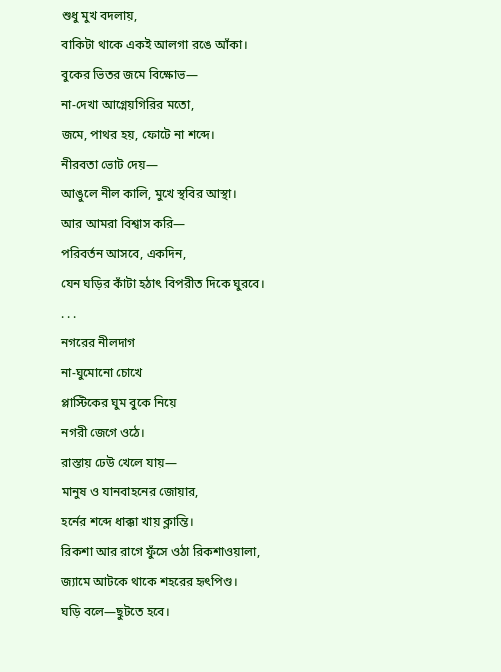শুধু মুখ বদলায়,
বাকিটা থাকে একই আলগা রঙে আঁকা।
বুকের ভিতর জমে বিক্ষোভ—
না-দেখা আগ্নেয়গিরির মতো,
জমে, পাথর হয়, ফোটে না শব্দে।
নীরবতা ভোট দেয়—
আঙুলে নীল কালি, মুখে স্থবির আস্থা।
আর আমরা বিশ্বাস করি—
পরিবর্তন আসবে, একদিন,
যেন ঘড়ির কাঁটা হঠাৎ বিপরীত দিকে ঘুরবে।
. . .
নগরের নীলদাগ
না-ঘুমোনো চোখে
প্লাস্টিকের ঘুম বুকে নিয়ে
নগরী জেগে ওঠে।
রাস্তায় ঢেউ খেলে যায়—
মানুষ ও যানবাহনের জোয়ার,
হর্নের শব্দে ধাক্কা খায় ক্লান্তি।
রিকশা আর রাগে ফুঁসে ওঠা রিকশাওয়ালা,
জ্যামে আটকে থাকে শহরের হৃৎপিণ্ড।
ঘড়ি বলে—ছুটতে হবে।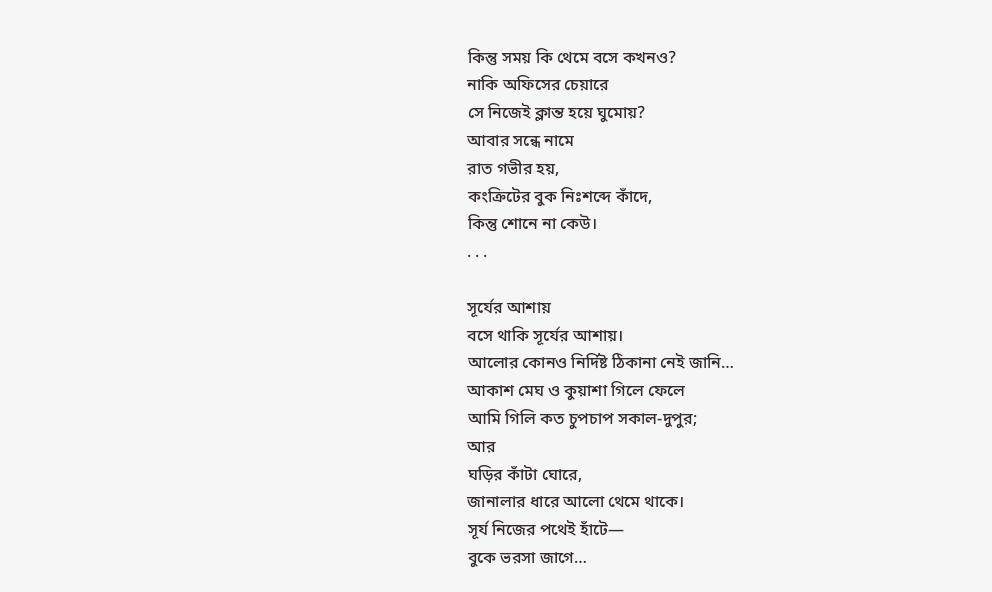কিন্তু সময় কি থেমে বসে কখনও?
নাকি অফিসের চেয়ারে
সে নিজেই ক্লান্ত হয়ে ঘুমোয়?
আবার সন্ধে নামে
রাত গভীর হয়,
কংক্রিটের বুক নিঃশব্দে কাঁদে,
কিন্তু শোনে না কেউ।
. . .

সূর্যের আশায়
বসে থাকি সূর্যের আশায়।
আলোর কোনও নির্দিষ্ট ঠিকানা নেই জানি…
আকাশ মেঘ ও কুয়াশা গিলে ফেলে
আমি গিলি কত চুপচাপ সকাল-দুপুর;
আর
ঘড়ির কাঁটা ঘোরে,
জানালার ধারে আলো থেমে থাকে।
সূর্য নিজের পথেই হাঁটে—
বুকে ভরসা জাগে…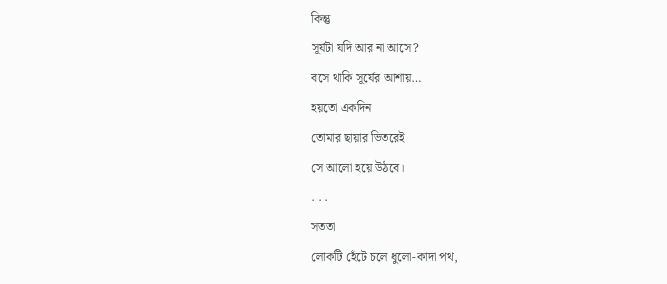কিন্তু
সূর্যটা যদি আর না আসে?
বসে থাকি সূর্যের আশায়…
হয়তো একদিন
তোমার ছায়ার ভিতরেই
সে আলো হয়ে উঠবে।
. . .
সততা
লোকটি হেঁটে চলে ধুলো-কাদা পথ,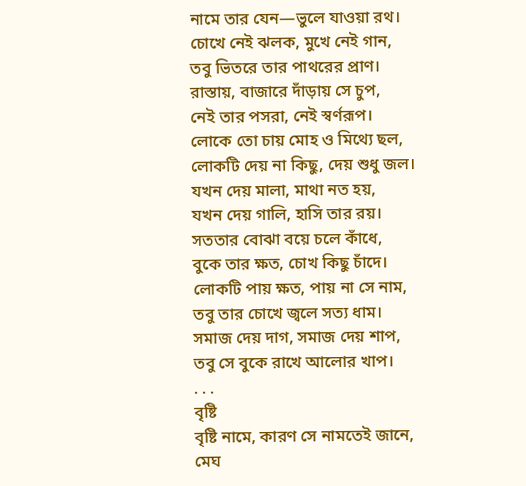নামে তার যেন—ভুলে যাওয়া রথ।
চোখে নেই ঝলক, মুখে নেই গান,
তবু ভিতরে তার পাথরের প্রাণ।
রাস্তায়, বাজারে দাঁড়ায় সে চুপ,
নেই তার পসরা, নেই স্বর্ণরূপ।
লোকে তো চায় মোহ ও মিথ্যে ছল,
লোকটি দেয় না কিছু, দেয় শুধু জল।
যখন দেয় মালা, মাথা নত হয়,
যখন দেয় গালি, হাসি তার রয়।
সততার বোঝা বয়ে চলে কাঁধে,
বুকে তার ক্ষত, চোখ কিছু চাঁদে।
লোকটি পায় ক্ষত, পায় না সে নাম,
তবু তার চোখে জ্বলে সত্য ধাম।
সমাজ দেয় দাগ, সমাজ দেয় শাপ,
তবু সে বুকে রাখে আলোর খাপ।
. . .
বৃষ্টি
বৃষ্টি নামে, কারণ সে নামতেই জানে,
মেঘ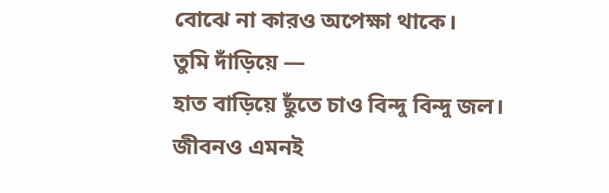বোঝে না কারও অপেক্ষা থাকে।
তুমি দাঁড়িয়ে —
হাত বাড়িয়ে ছুঁতে চাও বিন্দু বিন্দু জল।
জীবনও এমনই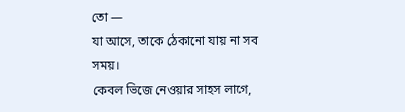তো —
যা আসে, তাকে ঠেকানো যায় না সব সময়।
কেবল ভিজে নেওয়ার সাহস লাগে,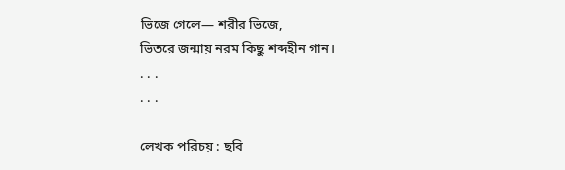ভিজে গেলে— শরীর ভিজে,
ভিতরে জন্মায় নরম কিছু শব্দহীন গান।
. . .
. . .

লেখক পরিচয় : ছবি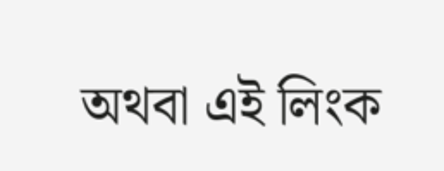অথবা এই লিংক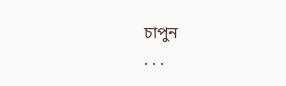চাপুন
. . .